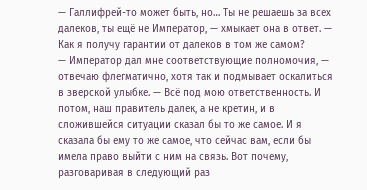— Галлифрей-то может быть, но… Ты не решаешь за всех далеков, ты ещё не Император, — хмыкает она в ответ. — Как я получу гарантии от далеков в том же самом?
— Император дал мне соответствующие полномочия, — отвечаю флегматично, хотя так и подмывает оскалиться в зверской улыбке. — Всё под мою ответственность. И потом, наш правитель далек, а не кретин, и в сложившейся ситуации сказал бы то же самое. И я сказала бы ему то же самое, что сейчас вам, если бы имела право выйти с ним на связь. Вот почему, разговаривая в следующий раз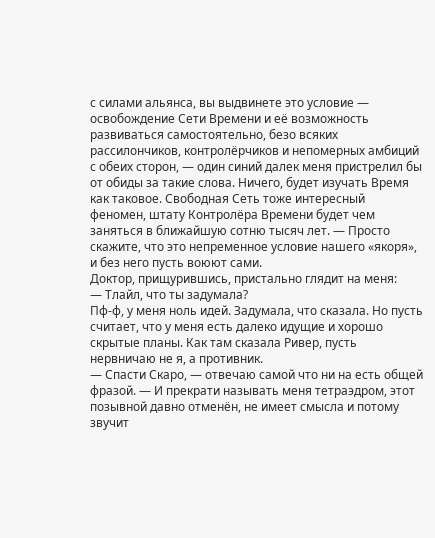с силами альянса, вы выдвинете это условие — освобождение Сети Времени и её возможность развиваться самостоятельно, безо всяких рассилончиков, контролёрчиков и непомерных амбиций с обеих сторон, — один синий далек меня пристрелил бы от обиды за такие слова. Ничего, будет изучать Время как таковое. Свободная Сеть тоже интересный феномен, штату Контролёра Времени будет чем заняться в ближайшую сотню тысяч лет. — Просто скажите, что это непременное условие нашего «якоря», и без него пусть воюют сами.
Доктор, прищурившись, пристально глядит на меня:
— Тлайл, что ты задумала?
Пф-ф, у меня ноль идей. Задумала, что сказала. Но пусть считает, что у меня есть далеко идущие и хорошо скрытые планы. Как там сказала Ривер, пусть нервничаю не я, а противник.
— Спасти Скаро, — отвечаю самой что ни на есть общей фразой. — И прекрати называть меня тетраэдром, этот позывной давно отменён, не имеет смысла и потому звучит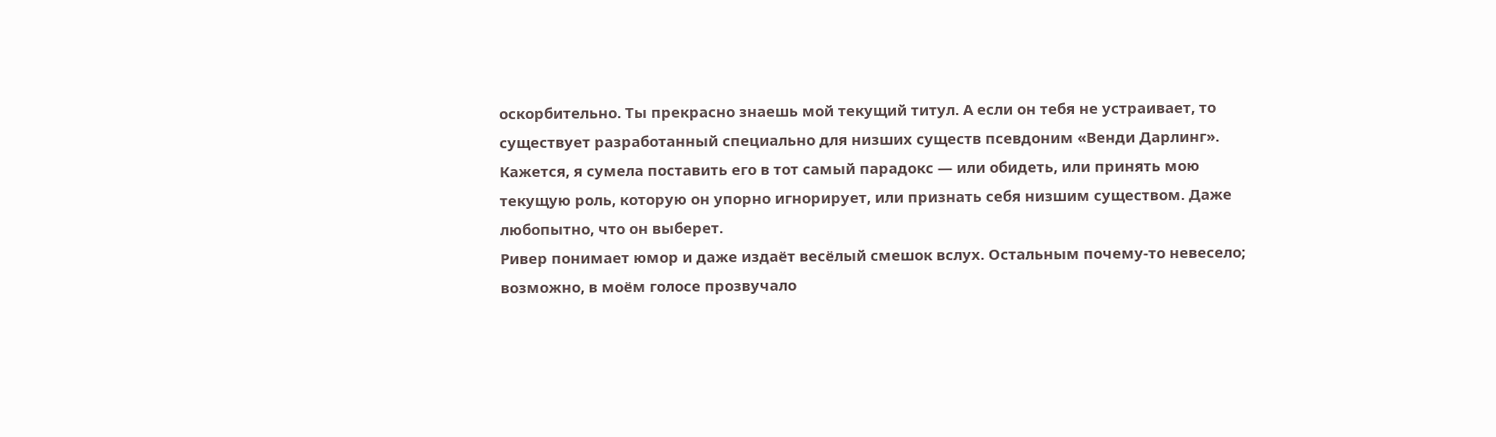оскорбительно. Ты прекрасно знаешь мой текущий титул. А если он тебя не устраивает, то существует разработанный специально для низших существ псевдоним «Венди Дарлинг».
Кажется, я сумела поставить его в тот самый парадокс — или обидеть, или принять мою текущую роль, которую он упорно игнорирует, или признать себя низшим существом. Даже любопытно, что он выберет.
Ривер понимает юмор и даже издаёт весёлый смешок вслух. Остальным почему-то невесело; возможно, в моём голосе прозвучало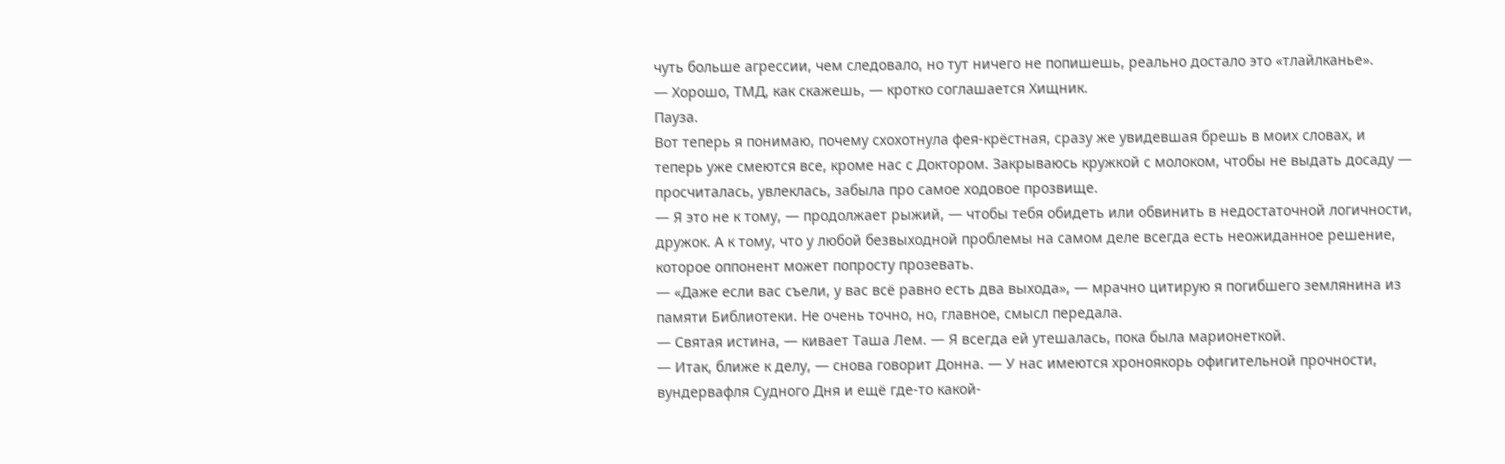чуть больше агрессии, чем следовало, но тут ничего не попишешь, реально достало это «тлайлканье».
— Хорошо, ТМД, как скажешь, — кротко соглашается Хищник.
Пауза.
Вот теперь я понимаю, почему схохотнула фея-крёстная, сразу же увидевшая брешь в моих словах, и теперь уже смеются все, кроме нас с Доктором. Закрываюсь кружкой с молоком, чтобы не выдать досаду — просчиталась, увлеклась, забыла про самое ходовое прозвище.
— Я это не к тому, — продолжает рыжий, — чтобы тебя обидеть или обвинить в недостаточной логичности, дружок. А к тому, что у любой безвыходной проблемы на самом деле всегда есть неожиданное решение, которое оппонент может попросту прозевать.
— «Даже если вас съели, у вас всё равно есть два выхода», — мрачно цитирую я погибшего землянина из памяти Библиотеки. Не очень точно, но, главное, смысл передала.
— Святая истина, — кивает Таша Лем. — Я всегда ей утешалась, пока была марионеткой.
— Итак, ближе к делу, — снова говорит Донна. — У нас имеются хроноякорь офигительной прочности, вундервафля Судного Дня и ещё где-то какой-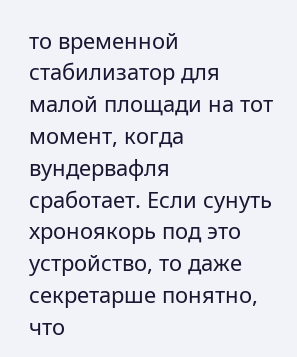то временной стабилизатор для малой площади на тот момент, когда вундервафля сработает. Если сунуть хроноякорь под это устройство, то даже секретарше понятно, что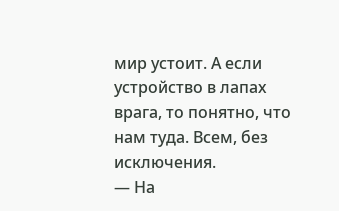мир устоит. А если устройство в лапах врага, то понятно, что нам туда. Всем, без исключения.
— На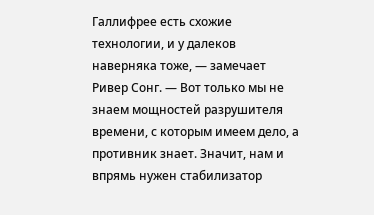Галлифрее есть схожие технологии, и у далеков наверняка тоже, — замечает Ривер Сонг. — Вот только мы не знаем мощностей разрушителя времени, с которым имеем дело, а противник знает. Значит, нам и впрямь нужен стабилизатор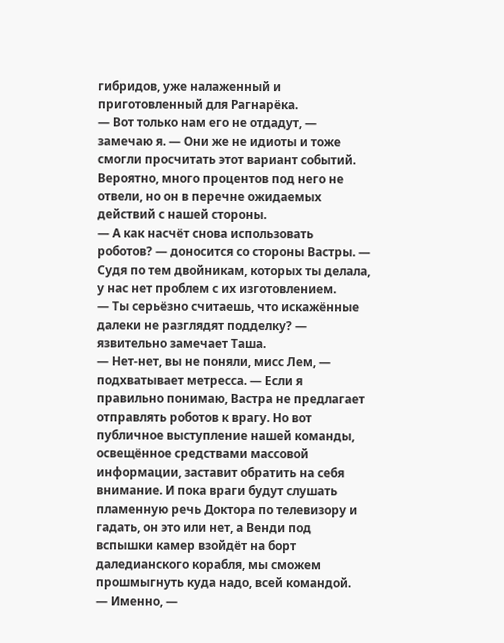гибридов, уже налаженный и приготовленный для Рагнарёка.
— Вот только нам его не отдадут, — замечаю я. — Они же не идиоты и тоже смогли просчитать этот вариант событий. Вероятно, много процентов под него не отвели, но он в перечне ожидаемых действий с нашей стороны.
— А как насчёт снова использовать роботов? — доносится со стороны Вастры. — Судя по тем двойникам, которых ты делала, у нас нет проблем с их изготовлением.
— Ты серьёзно считаешь, что искажённые далеки не разглядят подделку? — язвительно замечает Таша.
— Нет-нет, вы не поняли, мисс Лем, — подхватывает метресса. — Если я правильно понимаю, Вастра не предлагает отправлять роботов к врагу. Но вот публичное выступление нашей команды, освещённое средствами массовой информации, заставит обратить на себя внимание. И пока враги будут слушать пламенную речь Доктора по телевизору и гадать, он это или нет, а Венди под вспышки камер взойдёт на борт даледианского корабля, мы сможем прошмыгнуть куда надо, всей командой.
— Именно, —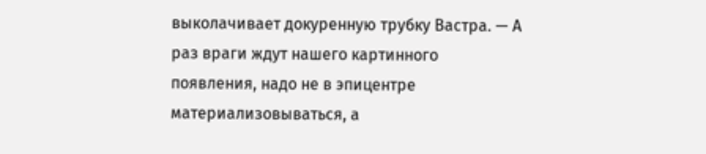выколачивает докуренную трубку Вастра. — А раз враги ждут нашего картинного появления, надо не в эпицентре материализовываться, а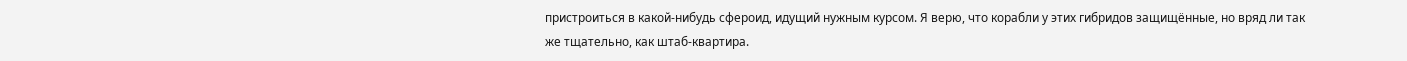пристроиться в какой-нибудь сфероид, идущий нужным курсом. Я верю, что корабли у этих гибридов защищённые, но вряд ли так же тщательно, как штаб-квартира.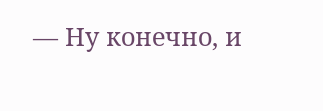— Ну конечно, и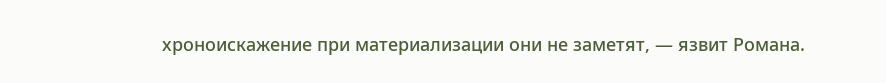хроноискажение при материализации они не заметят, — язвит Романа.